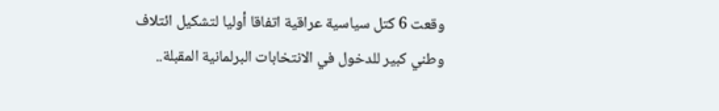وقعت 6 كتل سياسية عراقية اتفاقا أوليا لتشكيل ائتلاف وطني كبير للدخول في الانتخابات البرلمانية المقبلة..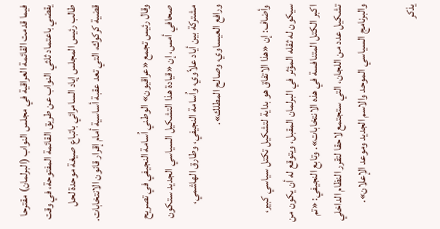فيما قدمت القائمة العراقية في مجلس النواب (البرلمان) مقترحا يقضي باعتماد ثلثي النواب عن طريق القائمة المفتوحة، في وقت طالب رئيس المجلس إياد السامرائي باتباع صيغة موحدة لحل قضية كركوك، التي تعد عقبة أساسية أمام إقرار قانون الانتخابات.

وقال رئيس تجمع «عراقيون» الوطني اُسامة النجيفي في تصريح صحافي أمس، إن «قيادة هذا التشكيل السياسي الجديد ستكون مشتركة بين أياد علاّوي، واُسامة النجيفي، وطارق الهاشمي، ورافع العيساوي، وصالح المطلك».

وأضاف: إن «هذا الاتفاق هو بداية لتشكيل تكتل سياسي كبير، سيكون له ثقله المؤثر في البرلمان المقبل، ويتوقع له أن يكون من اكبر الكتل المتنافسة في هذه الانتخابات». وتابع النجيفي: «تم تشكيل عدد من اللجان، التي ستجتمع لاحقا لتقرر النظام الداخلي والبرنامج السياسي الموحد والاسم الجديد وموعد الإعلان».

يذكر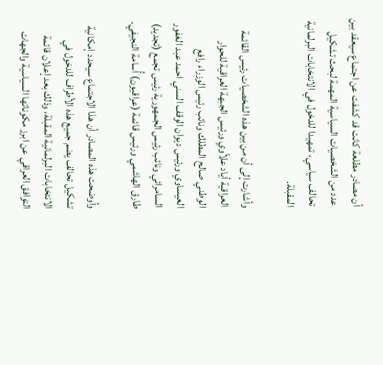أن مصادر مطلعة كانت قد كشفت عن اجتماع سيعقد بين عدد من الشخصيات السياسية المهمة لبحث تشكيل تحالف سياسي، تمهيدا للدخول في الانتخابات البرلمانية المقبلة.

وأشارت إلى أن من بين هذه الشخصيات رئيس القائمة العراقية أياد علاّوي ورئيس الجبهة العراقية للحوار الوطني صالح المطلك ونائب رئيس الوزراء رافع العيساوي ورئيس ديوان الوقف السني احمد عبد الغفور السامرائي ونائب رئيس الجمهورية رئيس تجمع (تجديد) طارق الهاشمي ورئيس قائمة (عراقيون) أُسامة النجيفي.

وأوضحت هذه المصادر أن هذا الاجتماع سيحدد إمكانية تشكيل تحالف يضم جميع هذه الأطراف للدخول في الانتخابات البرلمانية المقبلة، وذلك بعد إعلان قائمة التوافق العراقي عن ابرز مكوناتها السياسية والجهات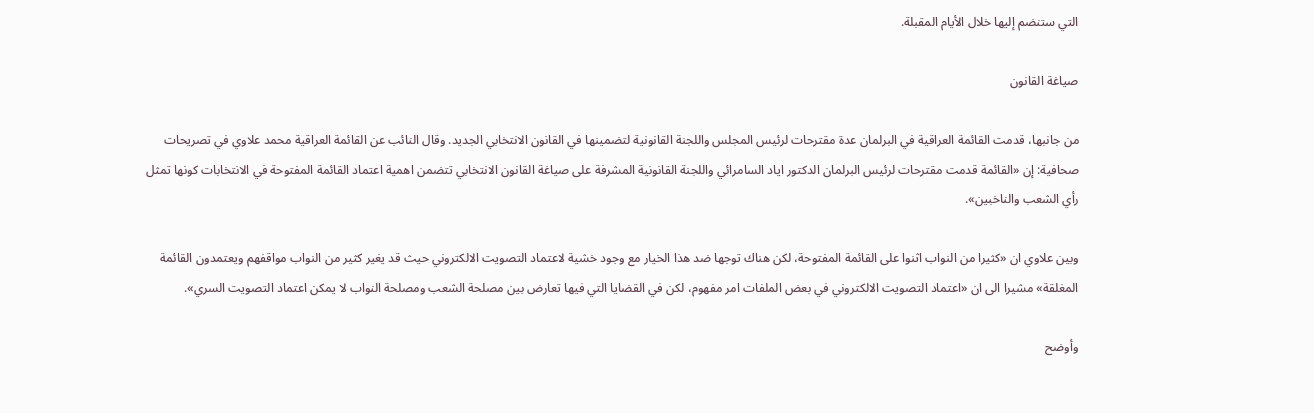التي ستنضم إليها خلال الأيام المقبلة.

صياغة القانون

من جانبها، قدمت القائمة العراقية في البرلمان عدة مقترحات لرئيس المجلس واللجنة القانونية لتضمينها في القانون الانتخابي الجديد. وقال النائب عن القائمة العراقية محمد علاوي في تصريحات صحافية: إن «القائمة قدمت مقترحات لرئيس البرلمان الدكتور اياد السامرائي واللجنة القانونية المشرفة على صياغة القانون الانتخابي تتضمن اهمية اعتماد القائمة المفتوحة في الانتخابات كونها تمثل رأي الشعب والناخبين».

وبين علاوي ان «كثيرا من النواب اثنوا على القائمة المفتوحة، لكن هناك توجها ضد هذا الخيار مع وجود خشية لاعتماد التصويت الالكتروني حيث قد يغير كثير من النواب مواقفهم ويعتمدون القائمة المغلقة» مشيرا الى ان «اعتماد التصويت الالكتروني في بعض الملفات امر مفهوم، لكن في القضايا التي فيها تعارض بين مصلحة الشعب ومصلحة النواب لا يمكن اعتماد التصويت السري».

وأوضح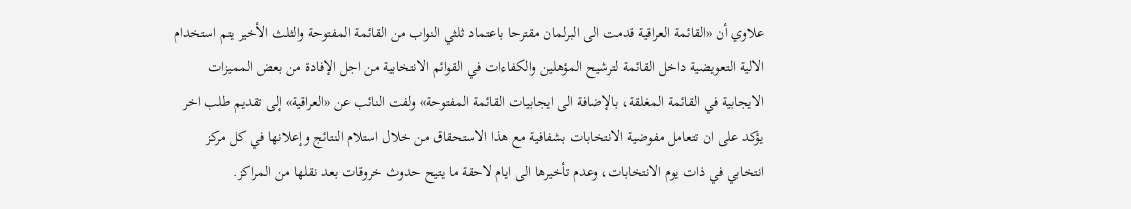علاوي أن «القائمة العراقية قدمت الى البرلمان مقترحا باعتماد ثلثي النواب من القائمة المفتوحة والثلث الأخير يتم استخدام الالية التعويضية داخل القائمة لترشيح المؤهلين والكفاءات في القوائم الانتخابية من اجل الإفادة من بعض المميزات الايجابية في القائمة المغلقة، بالإضافة الى ايجابيات القائمة المفتوحة» ولفت النائب عن «العراقية» إلى تقديم طلب اخر يؤكد على ان تتعامل مفوضية الانتخابات بشفافية مع هذا الاستحقاق من خلال استلام النتائج وإعلانها في كل مركز انتخابي في ذات يوم الانتخابات، وعدم تأخيرها الى ايام لاحقة ما يتيح حدوث خروقات بعد نقلها من المراكز.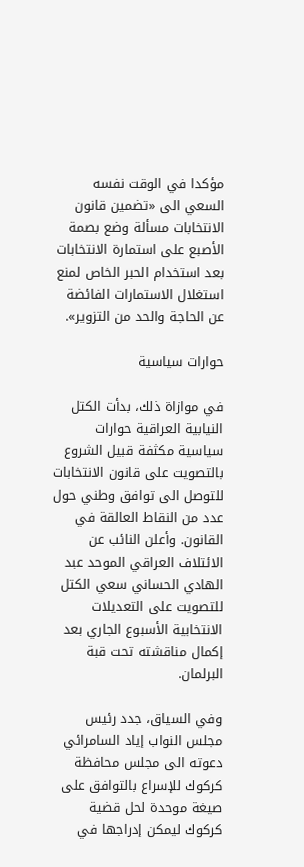مؤكدا في الوقت نفسه السعي الى «تضمين قانون الانتخابات مسألة وضع بصمة الأصبع على استمارة الانتخابات بعد استخدام الحبر الخاص لمنع استغلال الاستمارات الفائضة عن الحاجة والحد من التزوير».

حوارات سياسية

في موازاة ذلك، بدأت الكتل النيابية العراقية حوارات سياسية مكثفة قبيل الشروع بالتصويت على قانون الانتخابات للتوصل الى توافق وطني حول عدد من النقاط العالقة في القانون. وأعلن النائب عن الائتلاف العراقي الموحد عبد الهادي الحساني سعي الكتل للتصويت على التعديلات الانتخابية الأسبوع الجاري بعد إكمال مناقشته تحت قبة البرلمان.

وفي السياق، جدد رئيس مجلس النواب إياد السامرائي دعوته الى مجلس محافظة كركوك للإسراع بالتوافق على صيغة موحدة لحل قضية كركوك ليمكن إدراجها في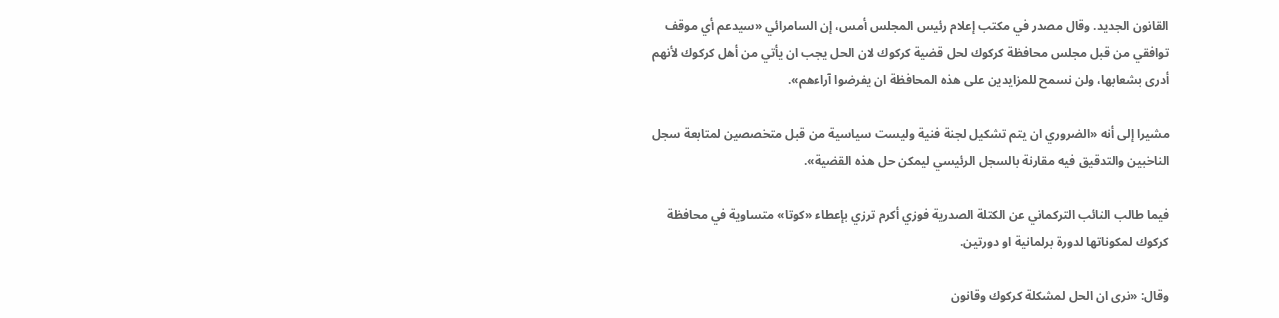القانون الجديد. وقال مصدر في مكتب إعلام رئيس المجلس أمس، إن السامرائي «سيدعم أي موقف توافقي من قبل مجلس محافظة كركوك لحل قضية كركوك لان الحل يجب ان يأتي من أهل كركوك لأنهم أدرى بشعابها، ولن نسمح للمزايدين على هذه المحافظة ان يفرضوا آراءهم».

مشيرا إلى أنه «الضروري ان يتم تشكيل لجنة فنية وليست سياسية من قبل متخصصين لمتابعة سجل الناخبين والتدقيق فيه مقارنة بالسجل الرئيسي ليمكن حل هذه القضية».

فيما طالب النائب التركماني عن الكتلة الصدرية فوزي أكرم ترزي بإعطاء «كوتا» متساوية في محافظة كركوك لمكوناتها لدورة برلمانية او دورتين.

وقال: «نرى ان الحل لمشكلة كركوك وقانون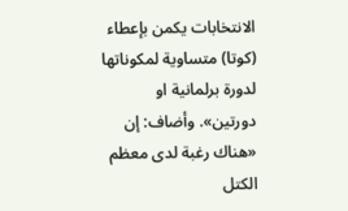الانتخابات يكمن بإعطاء (كوتا) متساوية لمكوناتها لدورة برلمانية او دورتين». وأضاف: إن «هناك رغبة لدى معظم الكتل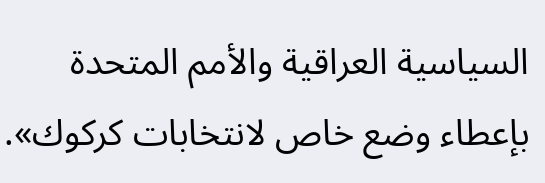السياسية العراقية والأمم المتحدة بإعطاء وضع خاص لانتخابات كركوك».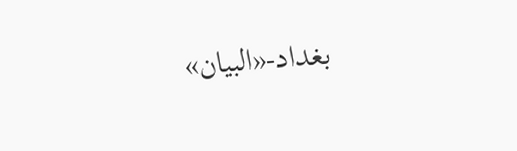بغداد-«البيان»